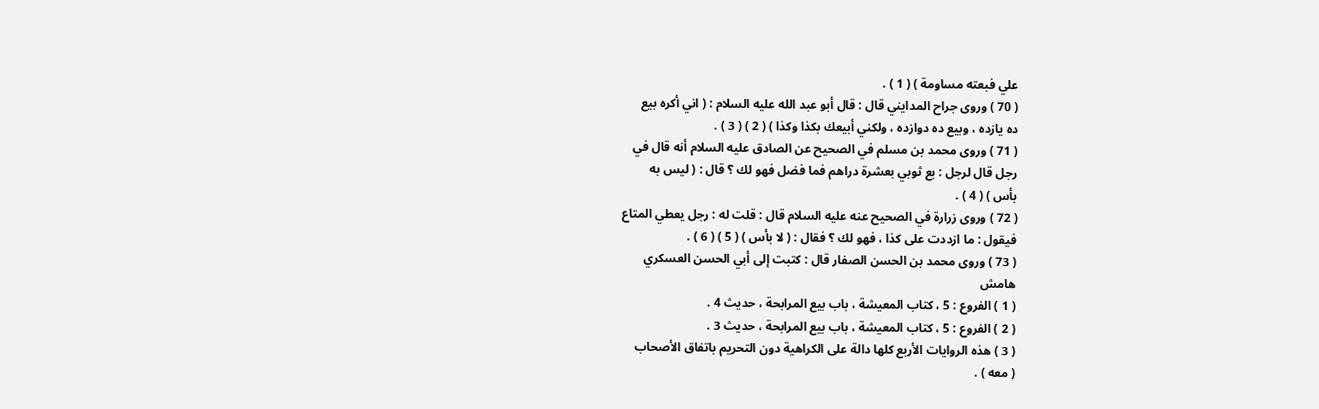علي فبعته مساومة ) ( 1 ) .
( 70 ) وروى جراح المدايني قال : قال أبو عبد الله عليه السلام : ( اني أكره بيع
ده يازده ، وبيع ده دوازده ، ولكني أبيعك بكذا وكذا ) ( 2 ) ( 3 ) .
( 71 ) وروى محمد بن مسلم في الصحيح عن الصادق عليه السلام أنه قال في
رجل قال لرجل : بع ثوبي بعشرة دراهم فما فضل فهو لك ؟ قال : ( ليس به
بأس ) ( 4 ) .
( 72 ) وروى زرارة في الصحيح عنه عليه السلام قال : قلت له : رجل يعطي المتاع
فيقول : ما ازددت على كذا ، فهو لك ؟ فقال : ( لا بأس ) ( 5 ) ( 6 ) .
( 73 ) وروى محمد بن الحسن الصفار قال : كتبت إلى أبي الحسن العسكري
هامش
( 1 ) الفروع : 5 ، كتاب المعيشة ، باب بيع المرابحة ، حديث 4 .
( 2 ) الفروع : 5 ، كتاب المعيشة ، باب بيع المرابحة ، حديث 3 .
( 3 ) هذه الروايات الأربع كلها دالة على الكراهية دون التحريم باتفاق الأصحاب
( معه ) .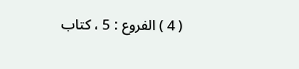( 4 ) الفروع : 5 ، كتاب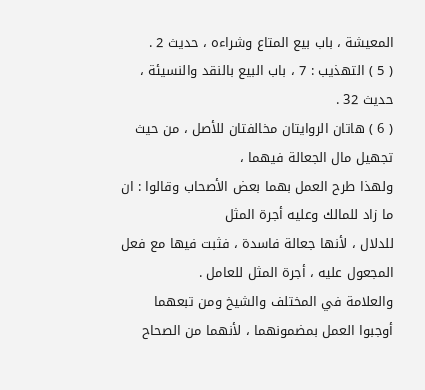المعيشة ، باب بيع المتاع وشراءه ، حديث 2 .
( 5 ) التهذيب : 7 ، باب البيع بالنقد والنسيئة ، حديث 32 .
( 6 ) هاتان الروايتان مخالفتان للأصل ، من حيث تجهيل مال الجعالة فيهما ،
ولهذا طرح العمل بهما بعض الأصحاب وقالوا : ان ما زاد للمالك وعليه أجرة المثل
للدلال ، لأنها جعالة فاسدة ، فثبت فيها مع فعل المجعول عليه ، أجرة المثل للعامل .
والعلامة في المختلف والشيخ ومن تبعهما أوجبوا العمل بمضمونهما ، لأنهما من الصحاح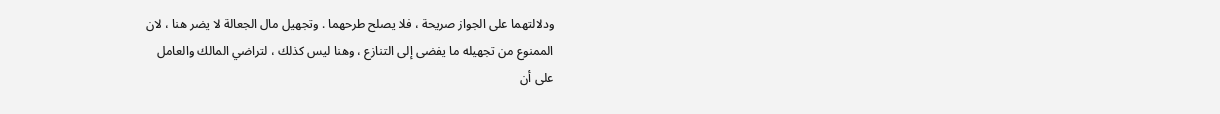ودلالتهما على الجواز صريحة ، فلا يصلح طرحهما . وتجهيل مال الجعالة لا يضر هنا ، لان
الممنوع من تجهيله ما يفضى إلى التنازع ، وهنا ليس كذلك ، لتراضي المالك والعامل
على أن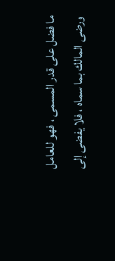ما فضل على قدر المسمى ، فهو للعامل ورضى المالك بما سماه ، فلا يفضى إلى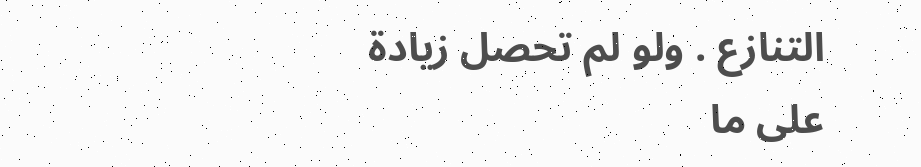التنازع . ولو لم تحصل زيادة على ما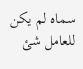سماه لم يكن للعامل شئ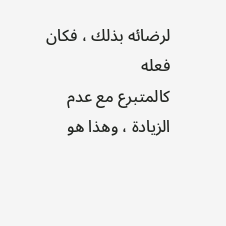لرضائه بذلك ، فكان فعله
كالمتبرع مع عدم الزيادة ، وهذا هو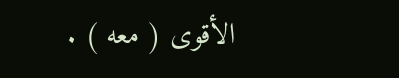الأقوى ( معه ) .